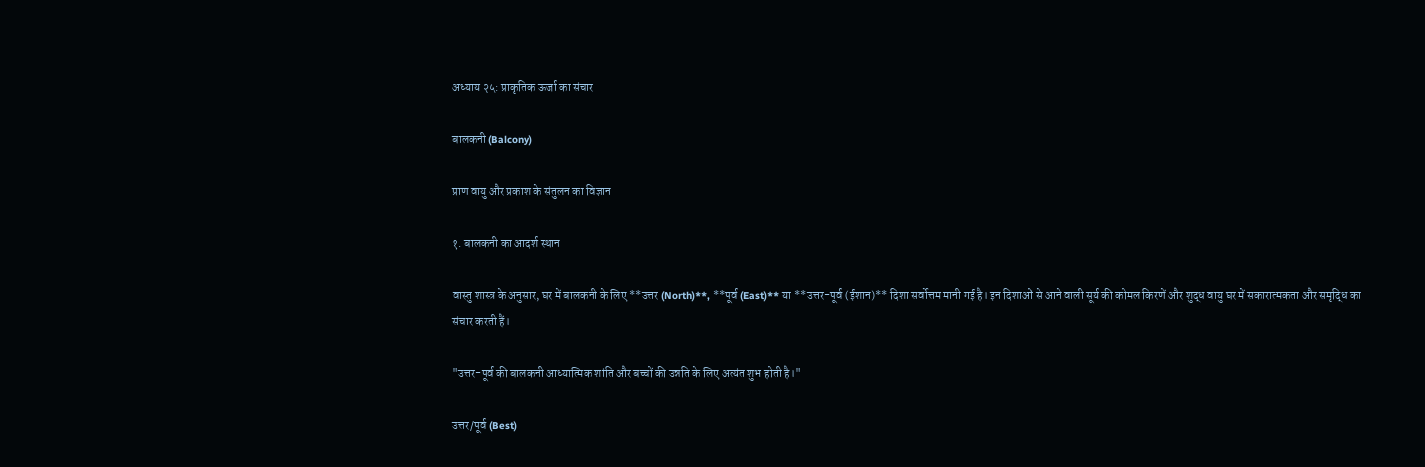अध्याय २५: प्राकृतिक ऊर्जा का संचार

बालकनी (Balcony)

प्राण वायु और प्रकाश के संतुलन का विज्ञान

१. बालकनी का आदर्श स्थान

वास्तु शास्त्र के अनुसार, घर में बालकनी के लिए **उत्तर (North)**, **पूर्व (East)** या **उत्तर-पूर्व (ईशान)** दिशा सर्वोत्तम मानी गई है। इन दिशाओं से आने वाली सूर्य की कोमल किरणें और शुद्ध वायु घर में सकारात्मकता और समृद्धि का संचार करती हैं।

"उत्तर-पूर्व की बालकनी आध्यात्मिक शांति और बच्चों की उन्नति के लिए अत्यंत शुभ होती है।"

उत्तर/पूर्व (Best)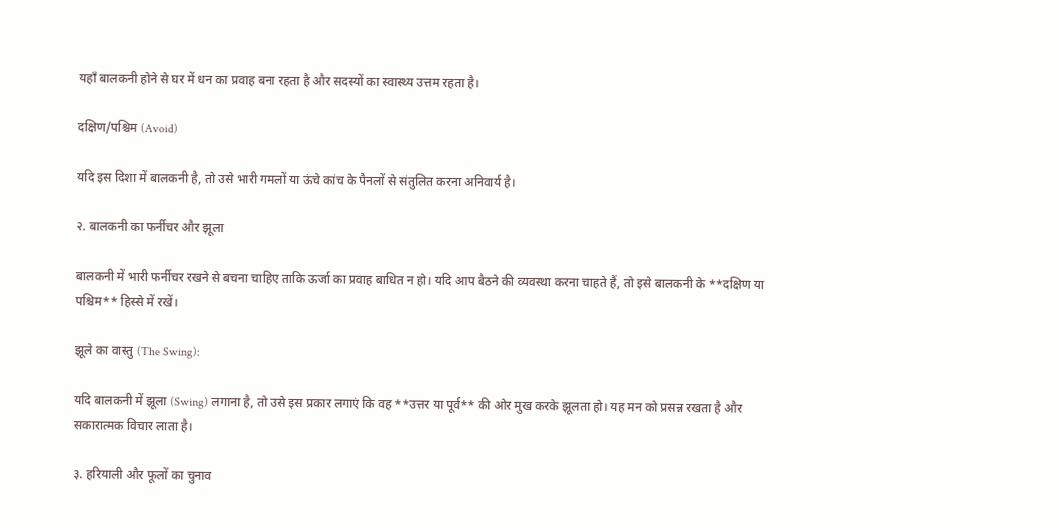यहाँ बालकनी होने से घर में धन का प्रवाह बना रहता है और सदस्यों का स्वास्थ्य उत्तम रहता है।

दक्षिण/पश्चिम (Avoid)

यदि इस दिशा में बालकनी है, तो उसे भारी गमलों या ऊंचे कांच के पैनलों से संतुलित करना अनिवार्य है।

२. बालकनी का फर्नीचर और झूला

बालकनी में भारी फर्नीचर रखने से बचना चाहिए ताकि ऊर्जा का प्रवाह बाधित न हो। यदि आप बैठने की व्यवस्था करना चाहते हैं, तो इसे बालकनी के **दक्षिण या पश्चिम** हिस्से में रखें।

झूले का वास्तु (The Swing):

यदि बालकनी में झूला (Swing) लगाना है, तो उसे इस प्रकार लगाएं कि वह **उत्तर या पूर्व** की ओर मुख करके झूलता हो। यह मन को प्रसन्न रखता है और सकारात्मक विचार लाता है।

३. हरियाली और फूलों का चुनाव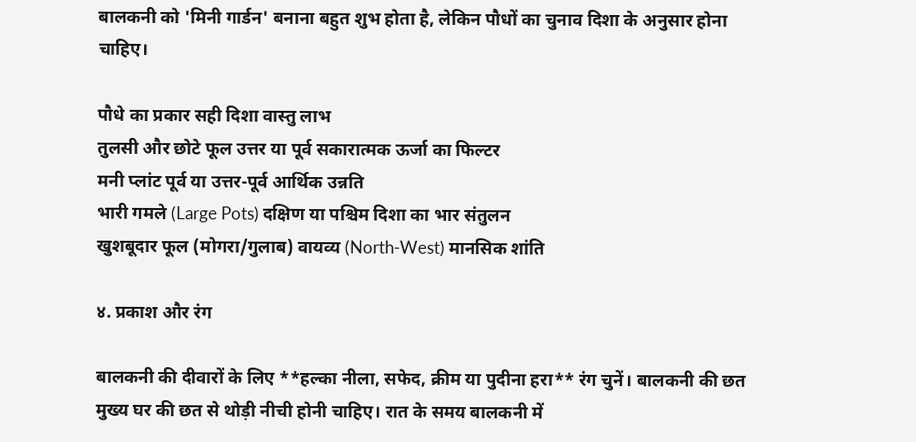बालकनी को 'मिनी गार्डन' बनाना बहुत शुभ होता है, लेकिन पौधों का चुनाव दिशा के अनुसार होना चाहिए।

पौधे का प्रकार सही दिशा वास्तु लाभ
तुलसी और छोटे फूल उत्तर या पूर्व सकारात्मक ऊर्जा का फिल्टर
मनी प्लांट पूर्व या उत्तर-पूर्व आर्थिक उन्नति
भारी गमले (Large Pots) दक्षिण या पश्चिम दिशा का भार संतुलन
खुशबूदार फूल (मोगरा/गुलाब) वायव्य (North-West) मानसिक शांति

४. प्रकाश और रंग

बालकनी की दीवारों के लिए **हल्का नीला, सफेद, क्रीम या पुदीना हरा** रंग चुनें। बालकनी की छत मुख्य घर की छत से थोड़ी नीची होनी चाहिए। रात के समय बालकनी में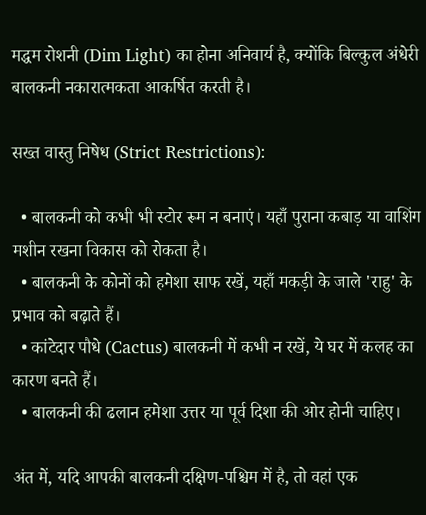मद्धम रोशनी (Dim Light) का होना अनिवार्य है, क्योंकि बिल्कुल अंधेरी बालकनी नकारात्मकता आकर्षित करती है।

सख्त वास्तु निषेध (Strict Restrictions):

  • बालकनी को कभी भी स्टोर रूम न बनाएं। यहाँ पुराना कबाड़ या वाशिंग मशीन रखना विकास को रोकता है।
  • बालकनी के कोनों को हमेशा साफ रखें, यहाँ मकड़ी के जाले 'राहु' के प्रभाव को बढ़ाते हैं।
  • कांटेदार पौधे (Cactus) बालकनी में कभी न रखें, ये घर में कलह का कारण बनते हैं।
  • बालकनी की ढलान हमेशा उत्तर या पूर्व दिशा की ओर होनी चाहिए।

अंत में, यदि आपकी बालकनी दक्षिण-पश्चिम में है, तो वहां एक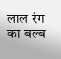लाल रंग का बल्ब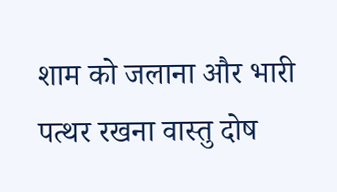शाम को जलाना और भारी पत्थर रखना वास्तु दोष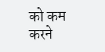को कम करने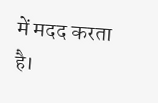में मदद करता है।